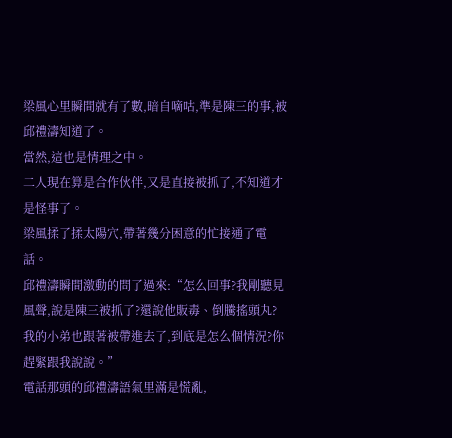梁風心里瞬間就有了數,暗自嘀咕,準是陳三的事,被邱禮濤知道了。
當然,這也是情理之中。
二人現在算是合作伙伴,又是直接被抓了,不知道才是怪事了。
梁風揉了揉太陽穴,帶著幾分困意的忙接通了電話。
邱禮濤瞬間激動的問了過來:“怎么回事?我剛聽見風聲,說是陳三被抓了?還說他販毒、倒騰搖頭丸?我的小弟也跟著被帶進去了,到底是怎么個情況?你趕緊跟我說說。”
電話那頭的邱禮濤語氣里滿是慌亂,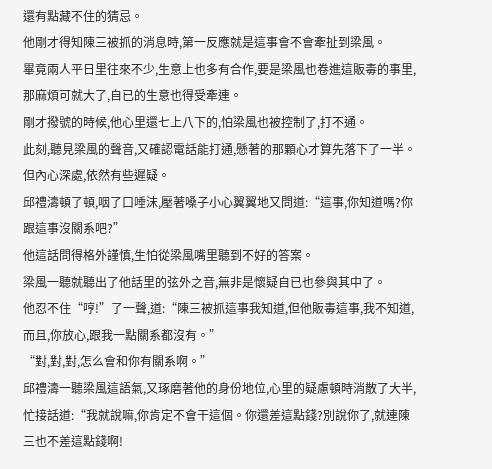還有點藏不住的猜忌。
他剛才得知陳三被抓的消息時,第一反應就是這事會不會牽扯到梁風。
畢竟兩人平日里往來不少,生意上也多有合作,要是梁風也卷進這販毒的事里,那麻煩可就大了,自已的生意也得受牽連。
剛才撥號的時候,他心里還七上八下的,怕梁風也被控制了,打不通。
此刻,聽見梁風的聲音,又確認電話能打通,懸著的那顆心才算先落下了一半。
但內心深處,依然有些遲疑。
邱禮濤頓了頓,咽了口唾沫,壓著嗓子小心翼翼地又問道:“這事,你知道嗎?你跟這事沒關系吧?”
他這話問得格外謹慎,生怕從梁風嘴里聽到不好的答案。
梁風一聽就聽出了他話里的弦外之音,無非是懷疑自已也參與其中了。
他忍不住“哼!”了一聲,道:“陳三被抓這事我知道,但他販毒這事,我不知道,而且,你放心,跟我一點關系都沒有。”
“對,對,對,怎么會和你有關系啊。”
邱禮濤一聽梁風這語氣,又琢磨著他的身份地位,心里的疑慮頓時消散了大半,忙接話道:“我就說嘛,你肯定不會干這個。你還差這點錢?別說你了,就連陳三也不差這點錢啊!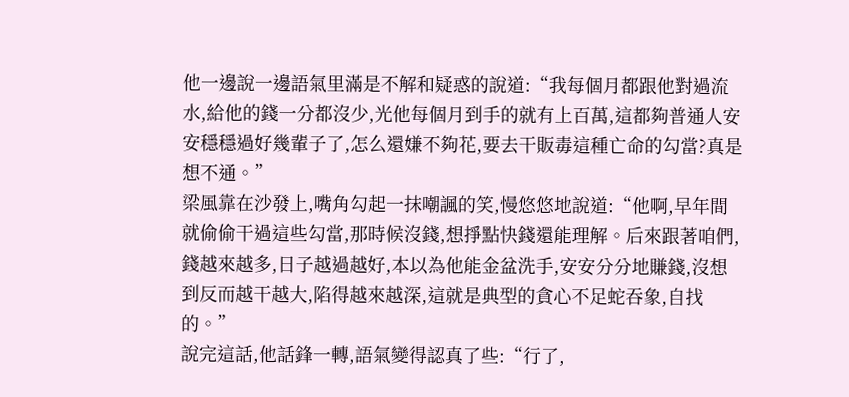他一邊說一邊語氣里滿是不解和疑惑的說道:“我每個月都跟他對過流水,給他的錢一分都沒少,光他每個月到手的就有上百萬,這都夠普通人安安穩穩過好幾輩子了,怎么還嫌不夠花,要去干販毒這種亡命的勾當?真是想不通。”
梁風靠在沙發上,嘴角勾起一抹嘲諷的笑,慢悠悠地說道:“他啊,早年間就偷偷干過這些勾當,那時候沒錢,想掙點快錢還能理解。后來跟著咱們,錢越來越多,日子越過越好,本以為他能金盆洗手,安安分分地賺錢,沒想到反而越干越大,陷得越來越深,這就是典型的貪心不足蛇吞象,自找的。”
說完這話,他話鋒一轉,語氣變得認真了些:“行了,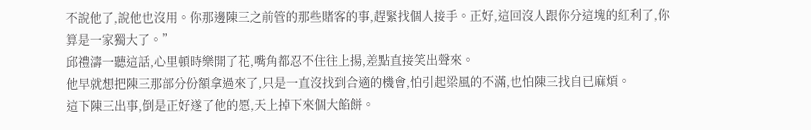不說他了,說他也沒用。你那邊陳三之前管的那些賭客的事,趕緊找個人接手。正好,這回沒人跟你分這塊的紅利了,你算是一家獨大了。”
邱禮濤一聽這話,心里頓時樂開了花,嘴角都忍不住往上揚,差點直接笑出聲來。
他早就想把陳三那部分份額拿過來了,只是一直沒找到合適的機會,怕引起梁風的不滿,也怕陳三找自已麻煩。
這下陳三出事,倒是正好遂了他的愿,天上掉下來個大餡餅。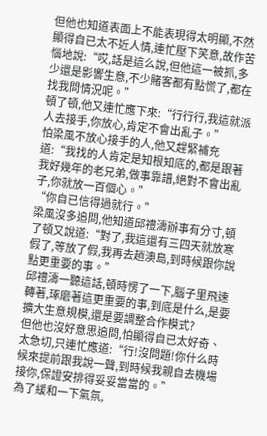但他也知道表面上不能表現得太明顯,不然顯得自已太不近人情,連忙壓下笑意,故作苦惱地說:“哎,話是這么說,但他這一被抓,多少還是影響生意,不少賭客都有點慌了,都在找我問情況呢。”
頓了頓,他又連忙應下來:“行行行,我這就派人去接手,你放心,肯定不會出亂子。”
怕梁風不放心接手的人,他又趕緊補充道:“我找的人肯定是知根知底的,都是跟著我好幾年的老兄弟,做事靠譜,絕對不會出亂子,你就放一百個心。”
“你自已信得過就行。”
梁風沒多追問,他知道邱禮濤辦事有分寸,頓了頓又說道:“對了,我這還有三四天就放寒假了,等放了假,我再去趟澳島,到時候跟你說點更重要的事。”
邱禮濤一聽這話,頓時愣了一下,腦子里飛速轉著,琢磨著這更重要的事,到底是什么,是要擴大生意規模,還是要調整合作模式?
但他也沒好意思追問,怕顯得自已太好奇、太急切,只連忙應道:“行!沒問題!你什么時候來提前跟我說一聲,到時候我親自去機場接你,保證安排得妥妥當當的。”
為了緩和一下氣氛,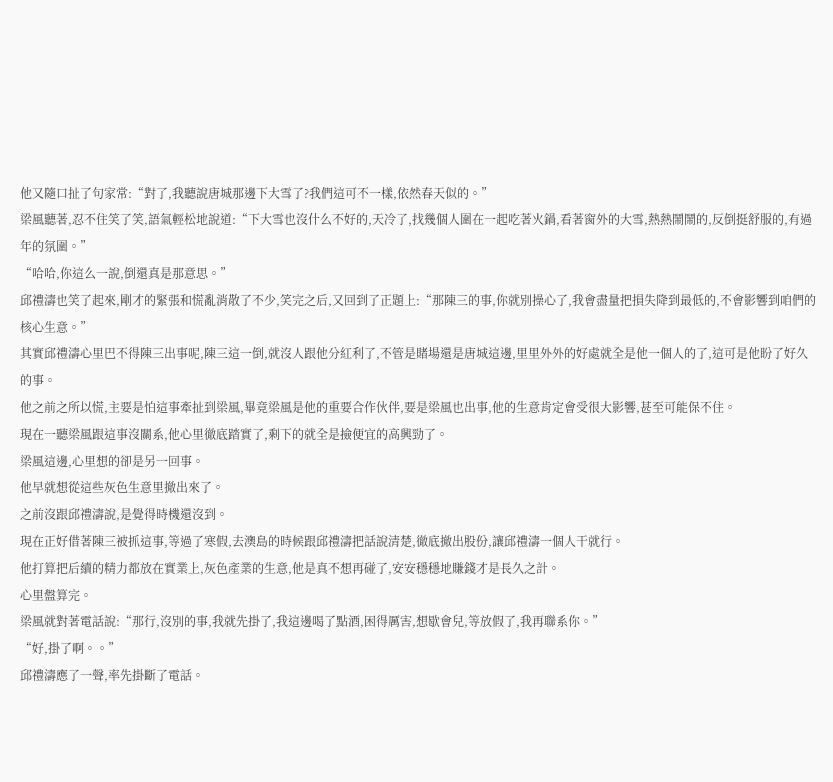他又隨口扯了句家常:“對了,我聽說唐城那邊下大雪了?我們這可不一樣,依然春天似的。”
梁風聽著,忍不住笑了笑,語氣輕松地說道:“下大雪也沒什么不好的,天冷了,找幾個人圍在一起吃著火鍋,看著窗外的大雪,熱熱鬧鬧的,反倒挺舒服的,有過年的氛圍。”
“哈哈,你這么一說,倒還真是那意思。”
邱禮濤也笑了起來,剛才的緊張和慌亂消散了不少,笑完之后,又回到了正題上:“那陳三的事,你就別操心了,我會盡量把損失降到最低的,不會影響到咱們的核心生意。”
其實邱禮濤心里巴不得陳三出事呢,陳三這一倒,就沒人跟他分紅利了,不管是賭場還是唐城這邊,里里外外的好處就全是他一個人的了,這可是他盼了好久的事。
他之前之所以慌,主要是怕這事牽扯到梁風,畢竟梁風是他的重要合作伙伴,要是梁風也出事,他的生意肯定會受很大影響,甚至可能保不住。
現在一聽梁風跟這事沒關系,他心里徹底踏實了,剩下的就全是撿便宜的高興勁了。
梁風這邊,心里想的卻是另一回事。
他早就想從這些灰色生意里撤出來了。
之前沒跟邱禮濤說,是覺得時機還沒到。
現在正好借著陳三被抓這事,等過了寒假,去澳島的時候跟邱禮濤把話說清楚,徹底撤出股份,讓邱禮濤一個人干就行。
他打算把后續的精力都放在實業上,灰色產業的生意,他是真不想再碰了,安安穩穩地賺錢才是長久之計。
心里盤算完。
梁風就對著電話說:“那行,沒別的事,我就先掛了,我這邊喝了點酒,困得厲害,想歇會兒,等放假了,我再聯系你。”
“好,掛了啊。。”
邱禮濤應了一聲,率先掛斷了電話。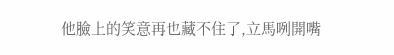他臉上的笑意再也藏不住了,立馬咧開嘴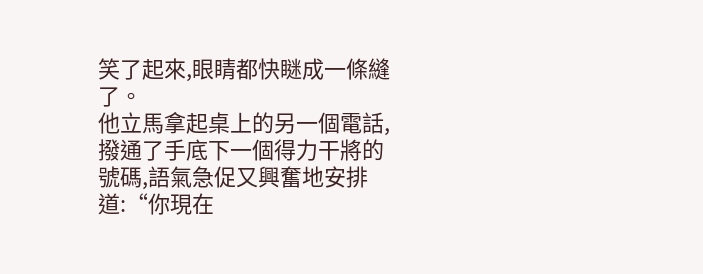笑了起來,眼睛都快瞇成一條縫了。
他立馬拿起桌上的另一個電話,撥通了手底下一個得力干將的號碼,語氣急促又興奮地安排道:“你現在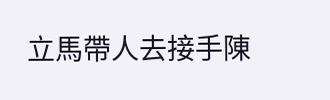立馬帶人去接手陳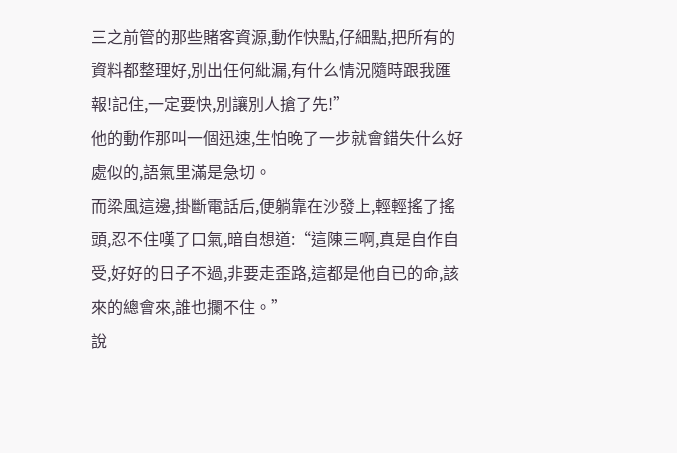三之前管的那些賭客資源,動作快點,仔細點,把所有的資料都整理好,別出任何紕漏,有什么情況隨時跟我匯報!記住,一定要快,別讓別人搶了先!”
他的動作那叫一個迅速,生怕晚了一步就會錯失什么好處似的,語氣里滿是急切。
而梁風這邊,掛斷電話后,便躺靠在沙發上,輕輕搖了搖頭,忍不住嘆了口氣,暗自想道:“這陳三啊,真是自作自受,好好的日子不過,非要走歪路,這都是他自已的命,該來的總會來,誰也攔不住。”
說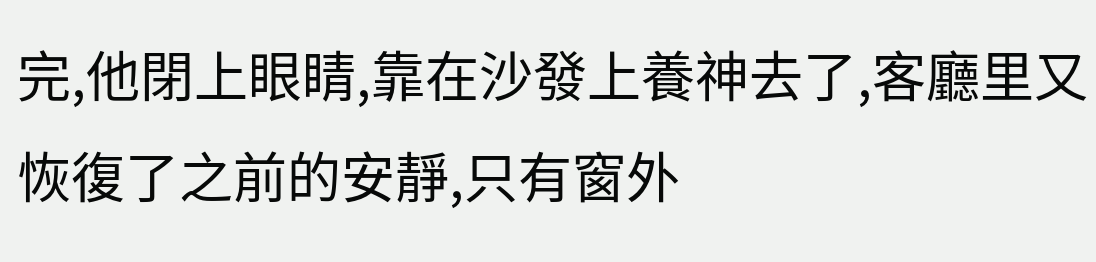完,他閉上眼睛,靠在沙發上養神去了,客廳里又恢復了之前的安靜,只有窗外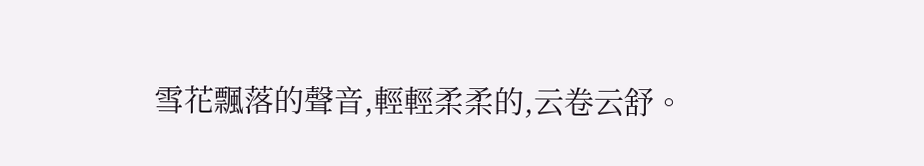雪花飄落的聲音,輕輕柔柔的,云卷云舒。